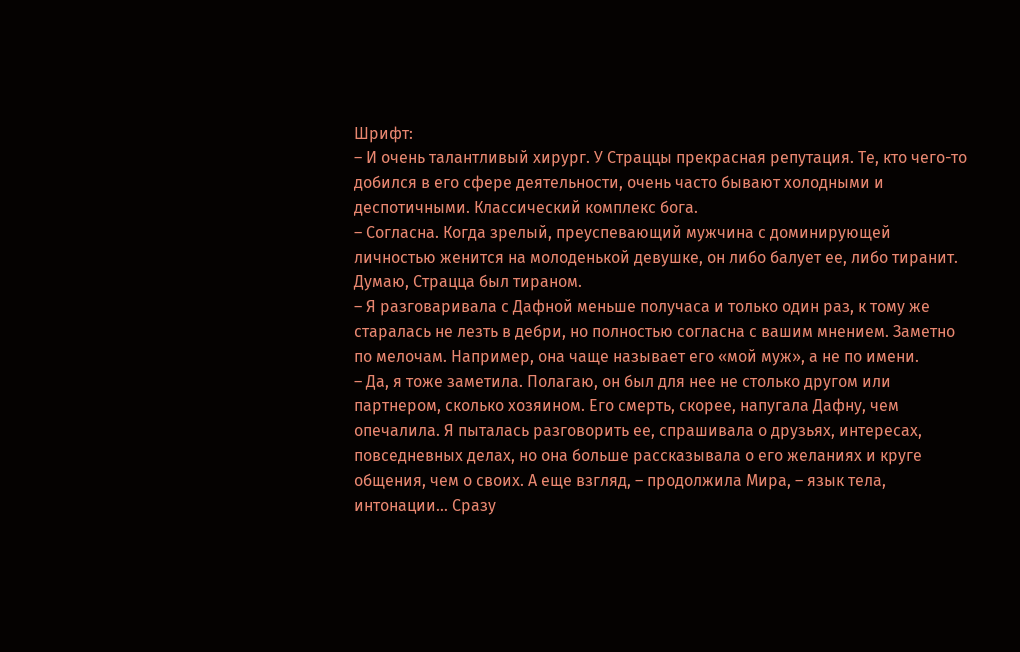Шрифт:
– И очень талантливый хирург. У Страццы прекрасная репутация. Те, кто чего-то добился в его сфере деятельности, очень часто бывают холодными и деспотичными. Классический комплекс бога.
– Согласна. Когда зрелый, преуспевающий мужчина с доминирующей личностью женится на молоденькой девушке, он либо балует ее, либо тиранит. Думаю, Страцца был тираном.
– Я разговаривала с Дафной меньше получаса и только один раз, к тому же старалась не лезть в дебри, но полностью согласна с вашим мнением. Заметно по мелочам. Например, она чаще называет его «мой муж», а не по имени.
– Да, я тоже заметила. Полагаю, он был для нее не столько другом или партнером, сколько хозяином. Его смерть, скорее, напугала Дафну, чем опечалила. Я пыталась разговорить ее, спрашивала о друзьях, интересах, повседневных делах, но она больше рассказывала о его желаниях и круге общения, чем о своих. А еще взгляд, – продолжила Мира, – язык тела, интонации… Сразу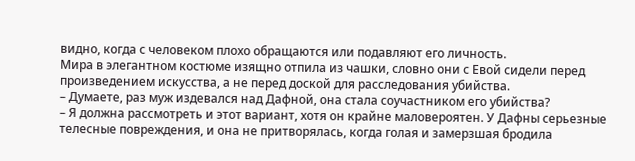видно, когда с человеком плохо обращаются или подавляют его личность.
Мира в элегантном костюме изящно отпила из чашки, словно они с Евой сидели перед произведением искусства, а не перед доской для расследования убийства.
– Думаете, раз муж издевался над Дафной, она стала соучастником его убийства?
– Я должна рассмотреть и этот вариант, хотя он крайне маловероятен. У Дафны серьезные телесные повреждения, и она не притворялась, когда голая и замерзшая бродила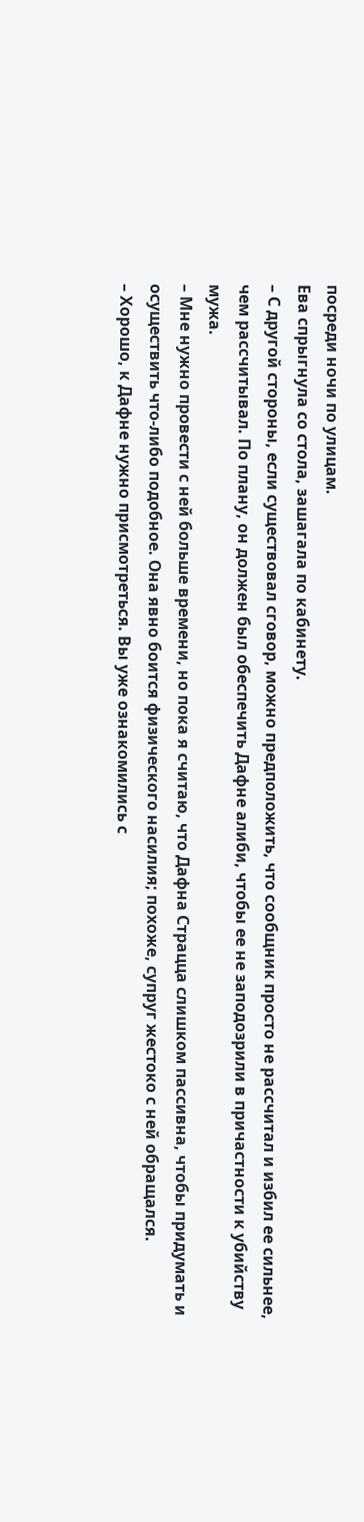посреди ночи по улицам.
Ева спрыгнула со стола, зашагала по кабинету.
– С другой стороны, если существовал сговор, можно предположить, что сообщник просто не рассчитал и избил ее сильнее, чем рассчитывал. По плану, он должен был обеспечить Дафне алиби, чтобы ее не заподозрили в причастности к убийству мужа.
– Мне нужно провести с ней больше времени, но пока я считаю, что Дафна Страцца слишком пассивна, чтобы придумать и осуществить что-либо подобное. Она явно боится физического насилия; похоже, супруг жестоко с ней обращался.
– Хорошо, к Дафне нужно присмотреться. Вы уже ознакомились с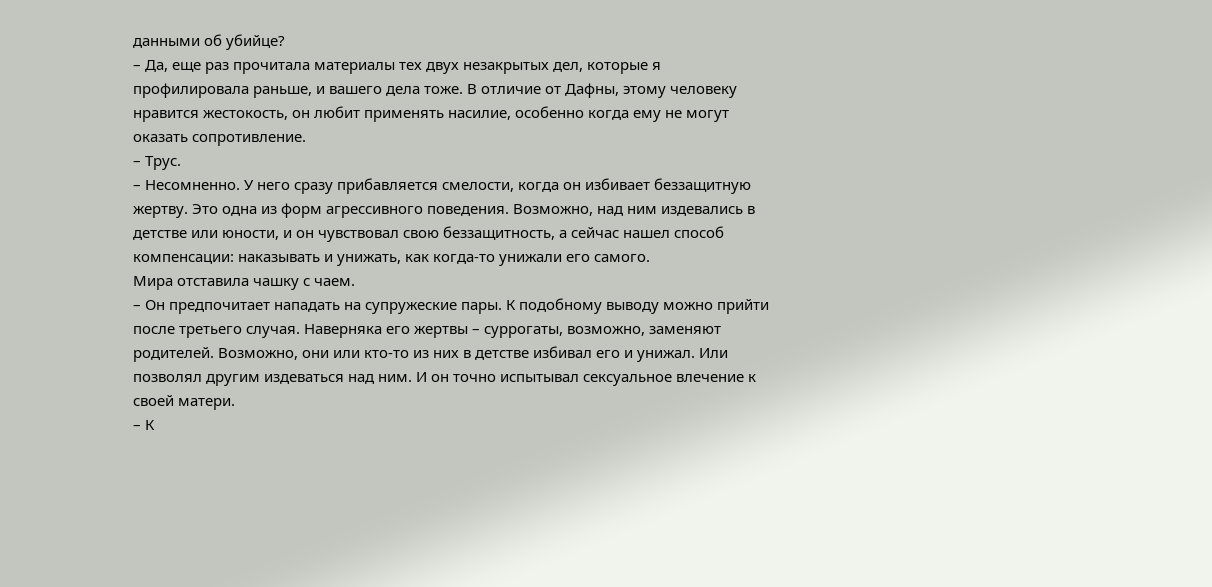данными об убийце?
– Да, еще раз прочитала материалы тех двух незакрытых дел, которые я профилировала раньше, и вашего дела тоже. В отличие от Дафны, этому человеку нравится жестокость, он любит применять насилие, особенно когда ему не могут оказать сопротивление.
– Трус.
– Несомненно. У него сразу прибавляется смелости, когда он избивает беззащитную жертву. Это одна из форм агрессивного поведения. Возможно, над ним издевались в детстве или юности, и он чувствовал свою беззащитность, а сейчас нашел способ компенсации: наказывать и унижать, как когда-то унижали его самого.
Мира отставила чашку с чаем.
– Он предпочитает нападать на супружеские пары. К подобному выводу можно прийти после третьего случая. Наверняка его жертвы – суррогаты, возможно, заменяют родителей. Возможно, они или кто-то из них в детстве избивал его и унижал. Или позволял другим издеваться над ним. И он точно испытывал сексуальное влечение к своей матери.
– К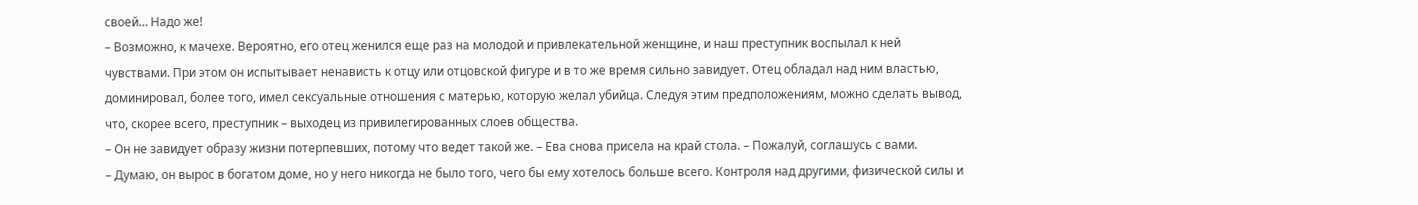своей… Надо же!
– Возможно, к мачехе. Вероятно, его отец женился еще раз на молодой и привлекательной женщине, и наш преступник воспылал к ней чувствами. При этом он испытывает ненависть к отцу или отцовской фигуре и в то же время сильно завидует. Отец обладал над ним властью, доминировал, более того, имел сексуальные отношения с матерью, которую желал убийца. Следуя этим предположениям, можно сделать вывод, что, скорее всего, преступник – выходец из привилегированных слоев общества.
– Он не завидует образу жизни потерпевших, потому что ведет такой же. – Ева снова присела на край стола. – Пожалуй, соглашусь с вами.
– Думаю, он вырос в богатом доме, но у него никогда не было того, чего бы ему хотелось больше всего. Контроля над другими, физической силы и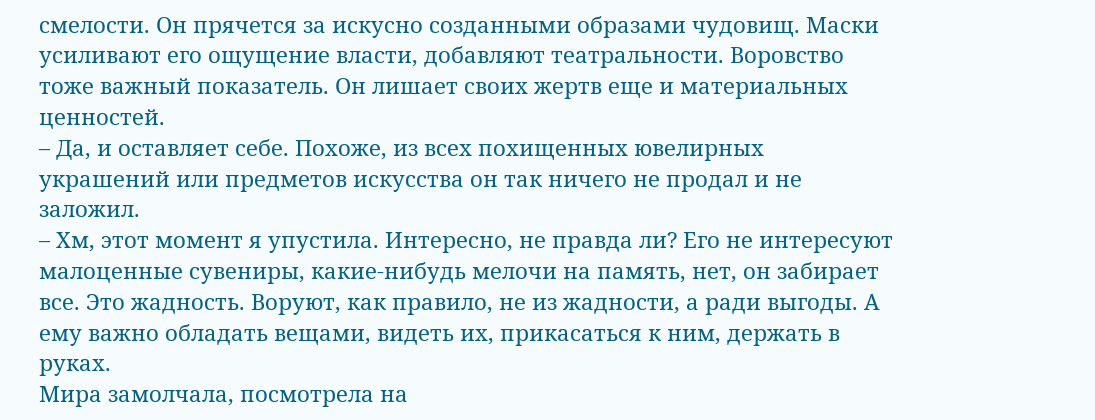смелости. Он прячется за искусно созданными образами чудовищ. Маски усиливают его ощущение власти, добавляют театральности. Воровство тоже важный показатель. Он лишает своих жертв еще и материальных ценностей.
– Да, и оставляет себе. Похоже, из всех похищенных ювелирных украшений или предметов искусства он так ничего не продал и не заложил.
– Хм, этот момент я упустила. Интересно, не правда ли? Его не интересуют малоценные сувениры, какие-нибудь мелочи на память, нет, он забирает все. Это жадность. Воруют, как правило, не из жадности, а ради выгоды. А ему важно обладать вещами, видеть их, прикасаться к ним, держать в руках.
Мира замолчала, посмотрела на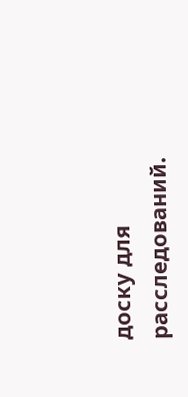доску для расследований.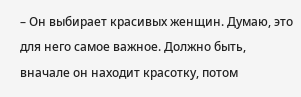– Он выбирает красивых женщин. Думаю, это для него самое важное. Должно быть, вначале он находит красотку, потом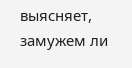выясняет, замужем ли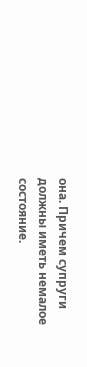она. Причем супруги должны иметь немалое состояние.